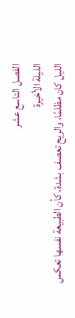الفصل التاسع عشر
الليلة الأخيرة
الليل كان مظلمًا، والريح تعصف بشدة، كأن الطبيعة نفسها تعكس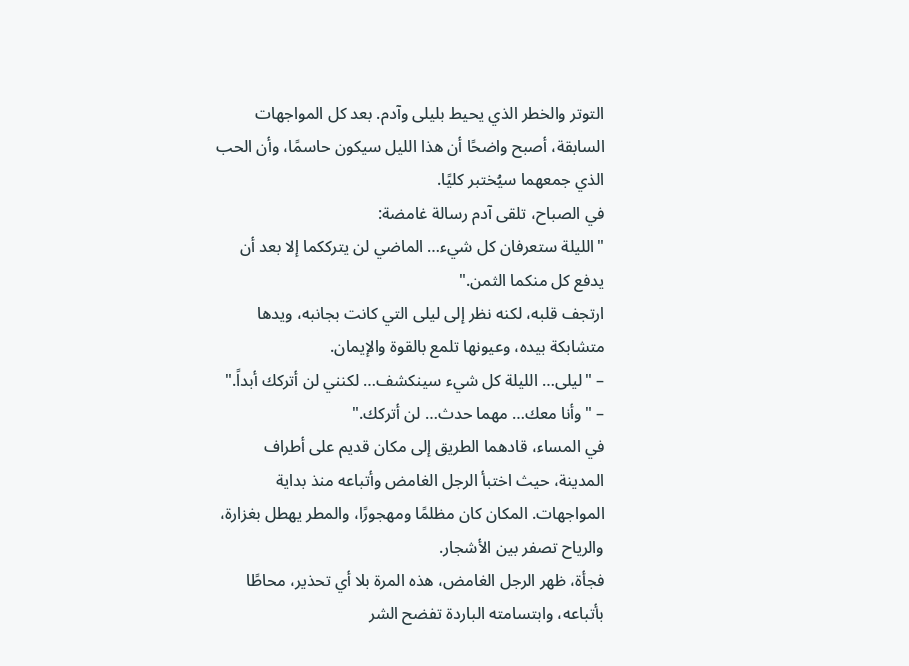التوتر والخطر الذي يحيط بليلى وآدم. بعد كل المواجهات السابقة، أصبح واضحًا أن هذا الليل سيكون حاسمًا، وأن الحب الذي جمعهما سيُختبر كليًا.
في الصباح، تلقى آدم رسالة غامضة:
"الليلة ستعرفان كل شيء… الماضي لن يترككما إلا بعد أن يدفع كل منكما الثمن."
ارتجف قلبه، لكنه نظر إلى ليلى التي كانت بجانبه، ويدها متشابكة بيده، وعيونها تلمع بالقوة والإيمان.
– "ليلى… الليلة كل شيء سينكشف… لكنني لن أتركك أبداً."
– "وأنا معك… مهما حدث… لن أتركك."
في المساء، قادهما الطريق إلى مكان قديم على أطراف المدينة، حيث اختبأ الرجل الغامض وأتباعه منذ بداية المواجهات. المكان كان مظلمًا ومهجورًا، والمطر يهطل بغزارة، والرياح تصفر بين الأشجار.
فجأة، ظهر الرجل الغامض، هذه المرة بلا أي تحذير، محاطًا بأتباعه، وابتسامته الباردة تفضح الشر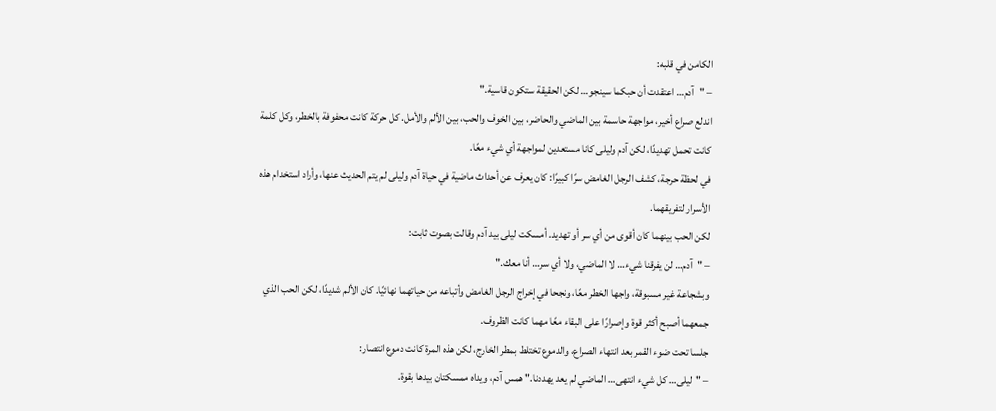الكامن في قلبه:
– "آدم… اعتقدت أن حبكما سينجو… لكن الحقيقة ستكون قاسية."
اندلع صراع أخير، مواجهة حاسمة بين الماضي والحاضر، بين الخوف والحب، بين الألم والأمل. كل حركة كانت محفوفة بالخطر، وكل كلمة كانت تحمل تهديدًا، لكن آدم وليلى كانا مستعدين لمواجهة أي شيء معًا.
في لحظة حرجة، كشف الرجل الغامض سرًا كبيرًا: كان يعرف عن أحداث ماضية في حياة آدم وليلى لم يتم الحديث عنها، وأراد استخدام هذه الأسرار لتفريقهما.
لكن الحب بينهما كان أقوى من أي سر أو تهديد. أمسكت ليلى بيد آدم وقالت بصوت ثابت:
– "آدم… لن يفرقنا شيء… لا الماضي، ولا أي سر… أنا معك."
وبشجاعة غير مسبوقة، واجها الخطر معًا، ونجحا في إخراج الرجل الغامض وأتباعه من حياتهما نهائيًا. كان الألم شديدًا، لكن الحب الذي جمعهما أصبح أكثر قوة وإصرارًا على البقاء معًا مهما كانت الظروف.
جلسا تحت ضوء القمر بعد انتهاء الصراع، والدموع تختلط بمطر الخارج، لكن هذه المرة كانت دموع انتصار:
– "ليلى… كل شيء انتهى… الماضي لم يعد يهددنا." همس آدم، ويداه ممسكتان بيدها بقوة.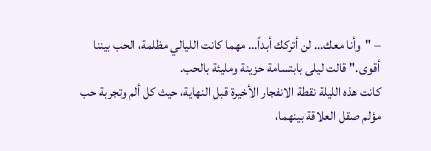– "وأنا معك… لن أتركك أبداً… مهما كانت الليالي مظلمة، الحب بيننا أقوى." قالت ليلى بابتسامة حزينة ومليئة بالحب.
كانت هذه الليلة نقطة الانفجار الأخيرة قبل النهاية، حيث كل ألم وتجربة حب مؤلم صقل العلاقة بينهما،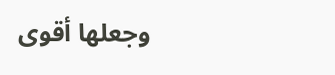وجعلها أقوى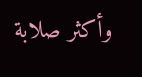وأكثر صلابة